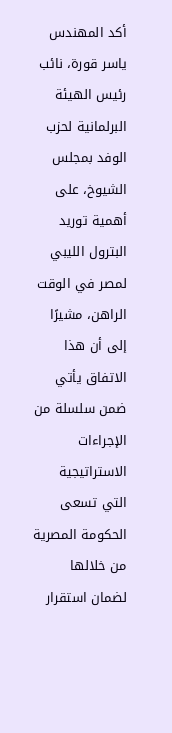أكد المهندس ياسر قورة، نائب رئيس الهيئة البرلمانية لحزب الوفد بمجلس الشيوخ، على أهمية توريد البترول الليبي لمصر في الوقت الراهن، مشيرًا إلى أن هذا الاتفاق يأتي ضمن سلسلة من الإجراءات الاستراتيجية التي تسعى الحكومة المصرية من خلالها لضمان استقرار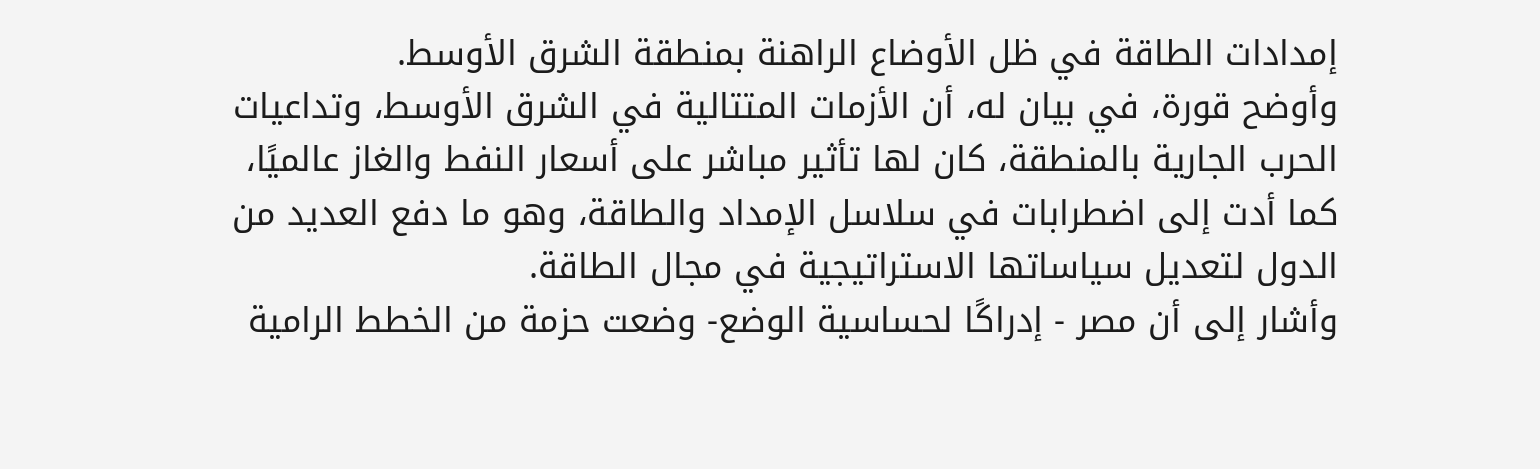إمدادات الطاقة في ظل الأوضاع الراهنة بمنطقة الشرق الأوسط.
وأوضح قورة، في بيان له، أن الأزمات المتتالية في الشرق الأوسط، وتداعيات الحرب الجارية بالمنطقة، كان لها تأثير مباشر على أسعار النفط والغاز عالميًا، كما أدت إلى اضطرابات في سلاسل الإمداد والطاقة، وهو ما دفع العديد من الدول لتعديل سياساتها الاستراتيجية في مجال الطاقة.
وأشار إلى أن مصر - إدراكًا لحساسية الوضع- وضعت حزمة من الخطط الرامية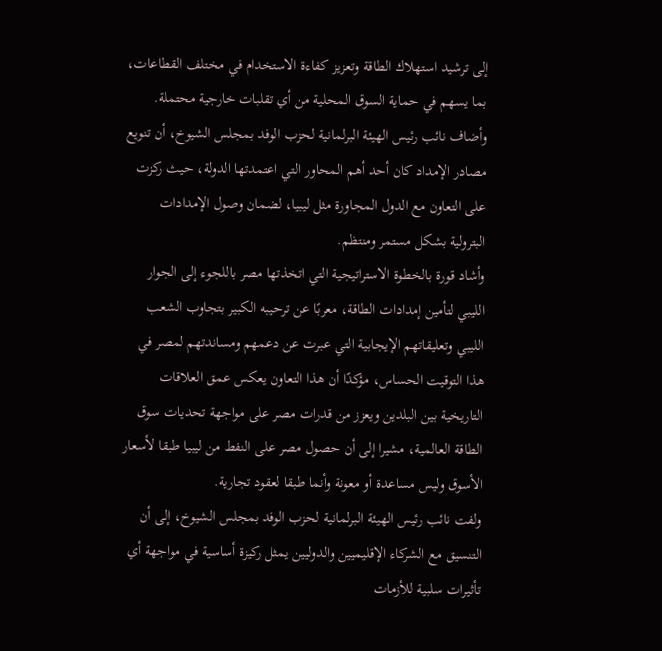إلى ترشيد استهلاك الطاقة وتعزيز كفاءة الاستخدام في مختلف القطاعات، بما يسهم في حماية السوق المحلية من أي تقلبات خارجية محتملة.
وأضاف نائب رئيس الهيئة البرلمانية لحزب الوفد بمجلس الشيوخ، أن تنويع مصادر الإمداد كان أحد أهم المحاور التي اعتمدتها الدولة، حيث ركزت على التعاون مع الدول المجاورة مثل ليبيا، لضمان وصول الإمدادات البترولية بشكل مستمر ومنتظم.
وأشاد قورة بالخطوة الاستراتيجية التي اتخذتها مصر باللجوء إلى الجوار الليبي لتأمين إمدادات الطاقة، معربًا عن ترحيبه الكبير بتجاوب الشعب الليبي وتعليقاتهم الإيجابية التي عبرت عن دعمهم ومساندتهم لمصر في هذا التوقيت الحساس، مؤكدًا أن هذا التعاون يعكس عمق العلاقات التاريخية بين البلدين ويعزز من قدرات مصر على مواجهة تحديات سوق الطاقة العالمية، مشيرا إلى أن حصول مصر على النفط من ليبيا طبقا لأسعار الأسوق وليس مساعدة أو معونة وأنما طبقا لعقود تجارية.
ولفت نائب رئيس الهيئة البرلمانية لحزب الوفد بمجلس الشيوخ، إلى أن التنسيق مع الشركاء الإقليميين والدوليين يمثل ركيزة أساسية في مواجهة أي تأثيرات سلبية للأزمات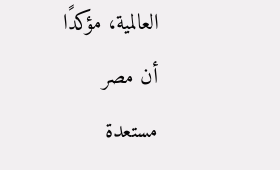العالمية، مؤكدًا أن مصر مستعدة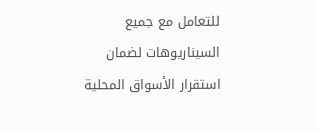للتعامل مع جميع السيناريوهات لضمان استقرار الأسواق المحلية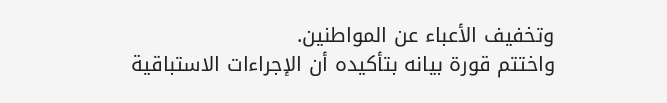وتخفيف الأعباء عن المواطنين.
واختتم قورة بيانه بتأكيده أن الإجراءات الاستباقية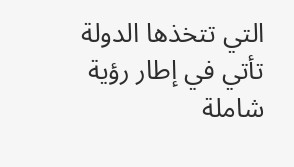التي تتخذها الدولة تأتي في إطار رؤية شاملة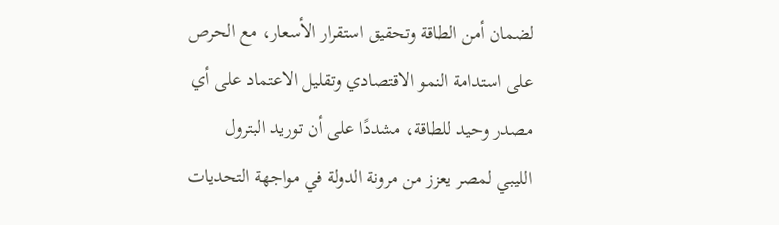لضمان أمن الطاقة وتحقيق استقرار الأسعار، مع الحرص على استدامة النمو الاقتصادي وتقليل الاعتماد على أي مصدر وحيد للطاقة، مشددًا على أن توريد البترول الليبي لمصر يعزز من مرونة الدولة في مواجهة التحديات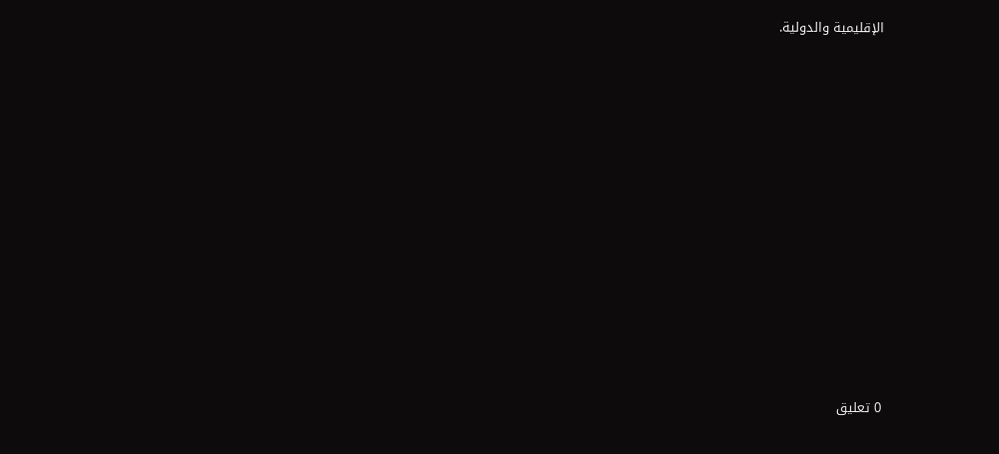الإقليمية والدولية.















0 تعليق